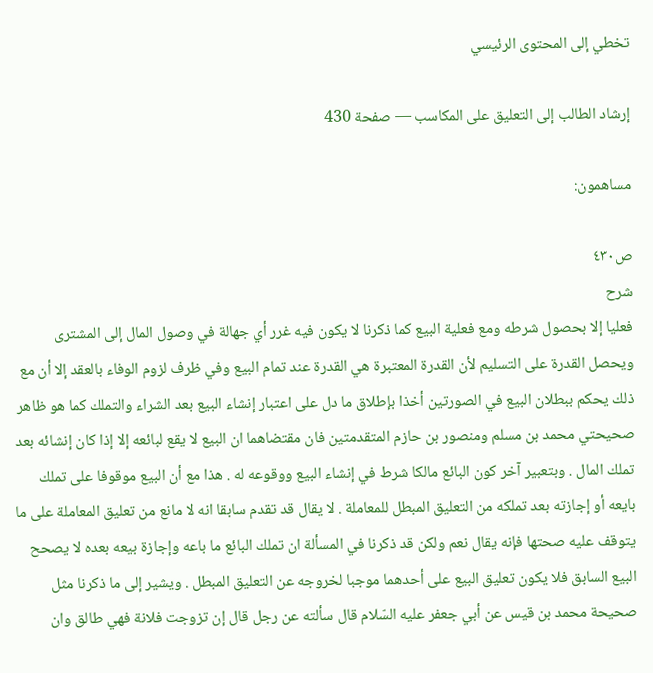تخطي إلى المحتوى الرئيسي

إرشاد الطالب إلى التعليق على المكاسب — صفحة 430

مساهمون:

ص٤٣٠
شرح
فعليا إلا بحصول شرطه ومع فعلية البيع كما ذكرنا لا يكون فيه غرر أي جهالة في وصول المال إلى المشترى ويحصل القدرة على التسليم لأن القدرة المعتبرة هي القدرة عند تمام البيع وفي ظرف لزوم الوفاء بالعقد إلا أن مع ذلك يحكم ببطلان البيع في الصورتين أخذا بإطلاق ما دل على اعتبار إنشاء البيع بعد الشراء والتملك كما هو ظاهر صحيحتي محمد بن مسلم ومنصور بن حازم المتقدمتين فان مقتضاهما ان البيع لا يقع لبائعه إلا إذا كان إنشائه بعد تملك المال . وبتعبير آخر كون البائع مالكا شرط في إنشاء البيع ووقوعه له . هذا مع أن البيع موقوفا على تملك بايعه أو إجازته بعد تملكه من التعليق المبطل للمعاملة . لا يقال قد تقدم سابقا انه لا مانع من تعليق المعاملة على ما يتوقف عليه صحتها فإنه يقال نعم ولكن قد ذكرنا في المسألة ان تملك البائع ما باعه وإجازة بيعه بعده لا يصحح البيع السابق فلا يكون تعليق البيع على أحدهما موجبا لخروجه عن التعليق المبطل . ويشير إلى ما ذكرنا مثل صحيحة محمد بن قيس عن أبي جعفر عليه السّلام قال سألته عن رجل قال إن تزوجت فلانة فهي طالق وان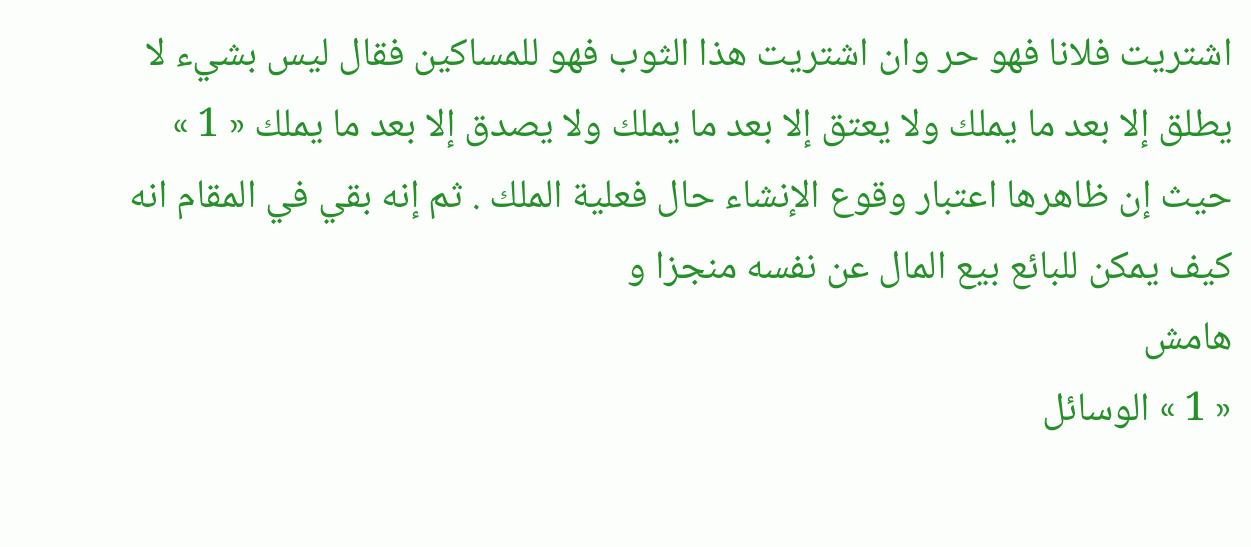اشتريت فلانا فهو حر وان اشتريت هذا الثوب فهو للمساكين فقال ليس بشيء لا يطلق إلا بعد ما يملك ولا يعتق إلا بعد ما يملك ولا يصدق إلا بعد ما يملك « 1 » حيث إن ظاهرها اعتبار وقوع الإنشاء حال فعلية الملك . ثم إنه بقي في المقام انه كيف يمكن للبائع بيع المال عن نفسه منجزا و
هامش
« 1 » الوسائل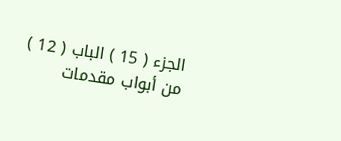الجزء ( 15 ) الباب ( 12 ) من أبواب مقدمات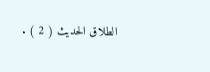الطلاق الحديث ( 2 ) .